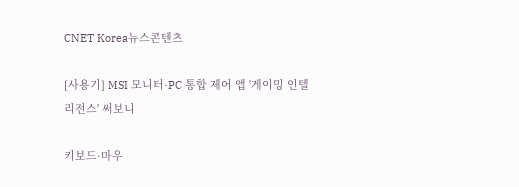CNET Korea뉴스콘텐츠

[사용기] MSI 모니터·PC 통합 제어 앱 '게이밍 인텔리전스' 써보니

키보드·마우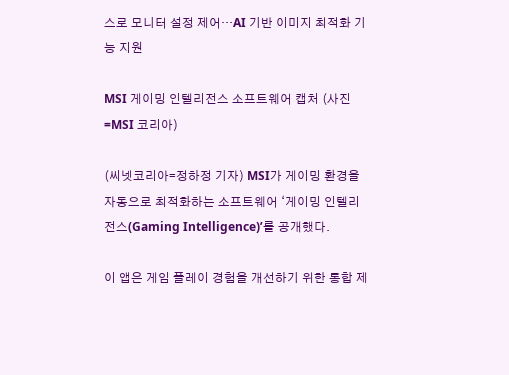스로 모니터 설정 제어…AI 기반 이미지 최적화 기능 지원

MSI 게이밍 인텔리전스 소프트웨어 캡처 (사진=MSI 코리아)

(씨넷코리아=정하정 기자) MSI가 게이밍 환경을 자동으로 최적화하는 소프트웨어 ‘게이밍 인텔리전스(Gaming Intelligence)’를 공개했다.

이 앱은 게임 플레이 경험을 개선하기 위한 통합 제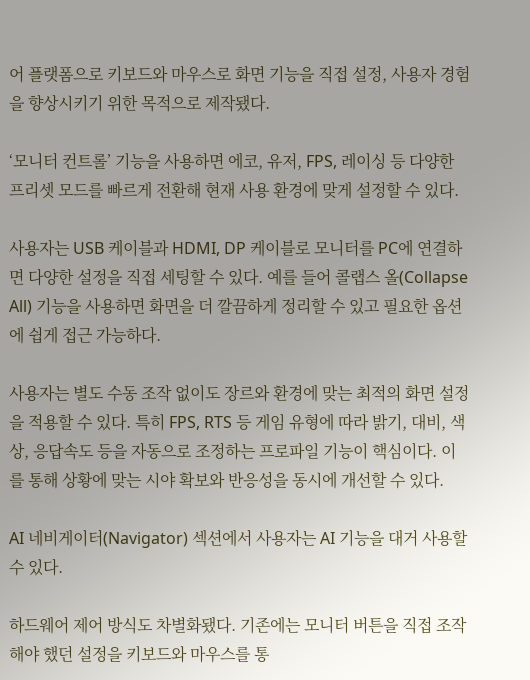어 플랫폼으로 키보드와 마우스로 화면 기능을 직접 설정, 사용자 경험을 향상시키기 위한 목적으로 제작됐다.

‘모니터 컨트롤’ 기능을 사용하면 에코, 유저, FPS, 레이싱 등 다양한 프리셋 모드를 빠르게 전환해 현재 사용 환경에 맞게 설정할 수 있다.

사용자는 USB 케이블과 HDMI, DP 케이블로 모니터를 PC에 연결하면 다양한 설정을 직접 세팅할 수 있다. 예를 들어 콜랩스 올(Collapse All) 기능을 사용하면 화면을 더 깔끔하게 정리할 수 있고 필요한 옵션에 쉽게 접근 가능하다.

사용자는 별도 수동 조작 없이도 장르와 환경에 맞는 최적의 화면 설정을 적용할 수 있다. 특히 FPS, RTS 등 게임 유형에 따라 밝기, 대비, 색상, 응답속도 등을 자동으로 조정하는 프로파일 기능이 핵심이다. 이를 통해 상황에 맞는 시야 확보와 반응성을 동시에 개선할 수 있다.

AI 네비게이터(Navigator) 섹션에서 사용자는 AI 기능을 대거 사용할 수 있다.

하드웨어 제어 방식도 차별화됐다. 기존에는 모니터 버튼을 직접 조작해야 했던 설정을 키보드와 마우스를 통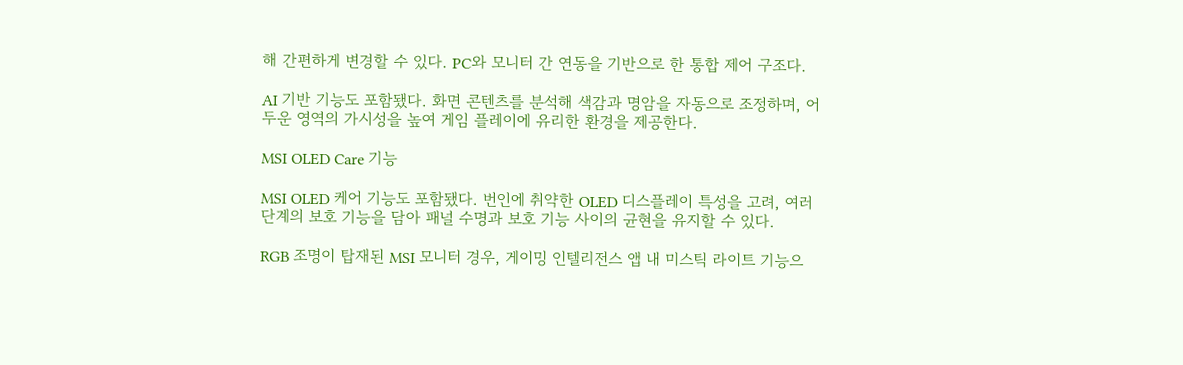해 간편하게 변경할 수 있다. PC와 모니터 간 연동을 기반으로 한 통합 제어 구조다.

AI 기반 기능도 포함됐다. 화면 콘텐츠를 분석해 색감과 명암을 자동으로 조정하며, 어두운 영역의 가시성을 높여 게임 플레이에 유리한 환경을 제공한다.

MSI OLED Care 기능

MSI OLED 케어 기능도 포함됐다. 번인에 취약한 OLED 디스플레이 특성을 고려, 여러 단계의 보호 기능을 담아 패널 수명과 보호 기능 사이의 균현을 유지할 수 있다.

RGB 조명이 탑재된 MSI 모니터 경우, 게이밍 인텔리전스 앱 내 미스틱 라이트 기능으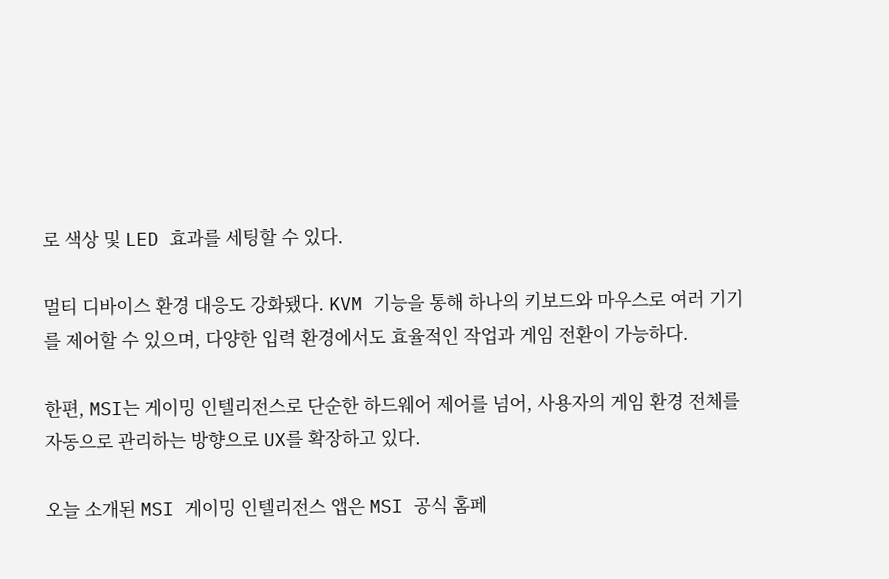로 색상 및 LED 효과를 세팅할 수 있다.

멀티 디바이스 환경 대응도 강화됐다. KVM 기능을 통해 하나의 키보드와 마우스로 여러 기기를 제어할 수 있으며, 다양한 입력 환경에서도 효율적인 작업과 게임 전환이 가능하다.

한편, MSI는 게이밍 인텔리전스로 단순한 하드웨어 제어를 넘어, 사용자의 게임 환경 전체를 자동으로 관리하는 방향으로 UX를 확장하고 있다.

오늘 소개된 MSI 게이밍 인텔리전스 앱은 MSI 공식 홈페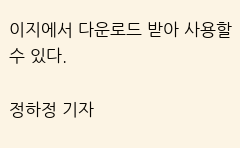이지에서 다운로드 받아 사용할 수 있다.

정하정 기자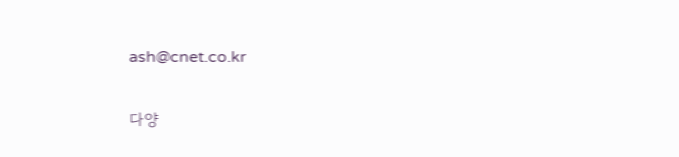ash@cnet.co.kr

다양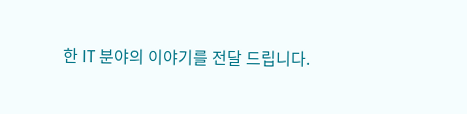한 IT 분야의 이야기를 전달 드립니다.